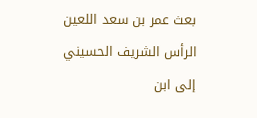بعث عمر بن سعد اللعين الرأس الشريف الحسيني إلى ابن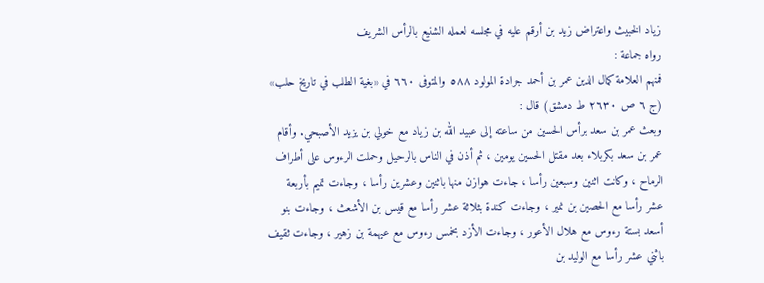زياد الخبيث واعتراض زيد بن أرقم عليه في مجلسه لعمله الشنيع بالرأس الشريف
رواه جماعة :
فمنهم العلامة كمال الدين عمر بن أحمد جرادة المولود ٥٨٨ والمتوفى ٦٦٠ في «بغية الطلب في تاريخ حلب» (ج ٦ ص ٢٦٣٠ ط دمشق) قال :
وبعث عمر بن سعد برأس الحسين من ساعته إلى عبيد الله بن زياد مع خولي بن يزيد الأصبحي. وأقام عمر بن سعد بكربلاء بعد مقتل الحسين يومين ، ثم أذن في الناس بالرحيل وحملت الرءوس على أطراف الرماح ، وكانت اثنين وسبعين رأسا ، جاءت هوازن منها باثنين وعشرين رأسا ، وجاءت تميم بأربعة عشر رأسا مع الحصين بن نمير ، وجاءت كندة بثلاثة عشر رأسا مع قيس بن الأشعث ، وجاءت بنو أسعد بستة رءوس مع هلال الأعور ، وجاءت الأزد بخمس رءوس مع عيهمة بن زهير ، وجاءت ثقيف باثني عشر رأسا مع الوليد بن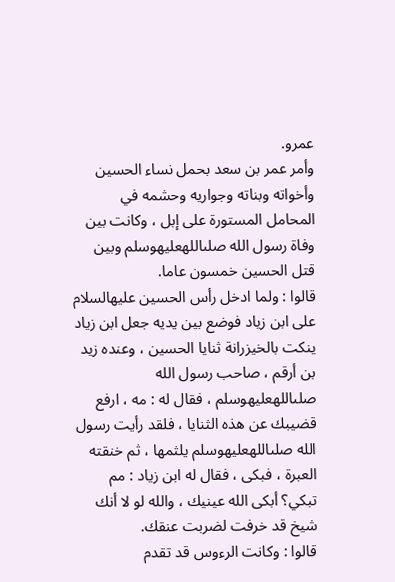عمرو.
وأمر عمر بن سعد بحمل نساء الحسين وأخواته وبناته وجواريه وحشمه في المحامل المستورة على إبل ، وكانت بين وفاة رسول الله صلىاللهعليهوسلم وبين قتل الحسين خمسون عاما.
قالوا : ولما ادخل رأس الحسين عليهالسلام على ابن زياد فوضع بين يديه جعل ابن زياد ينكت بالخيزرانة ثنايا الحسين ، وعنده زيد بن أرقم ، صاحب رسول الله صلىاللهعليهوسلم ، فقال له : مه ، ارفع قضيبك عن هذه الثنايا ، فلقد رأيت رسول الله صلىاللهعليهوسلم يلثمها ، ثم خنقته العبرة ، فبكى ، فقال له ابن زياد : مم تبكي؟ أبكى الله عينيك ، والله لو لا أنك شيخ قد خرفت لضربت عنقك.
قالوا : وكانت الرءوس قد تقدم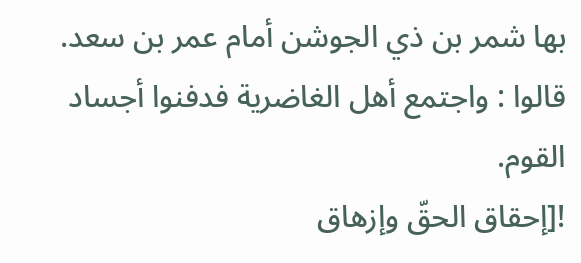بها شمر بن ذي الجوشن أمام عمر بن سعد.
قالوا : واجتمع أهل الغاضرية فدفنوا أجساد القوم.
![إحقاق الحقّ وإزهاق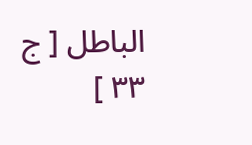الباطل [ ج ٣٣ ]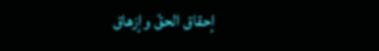إحقاق الحقّ وإزهاق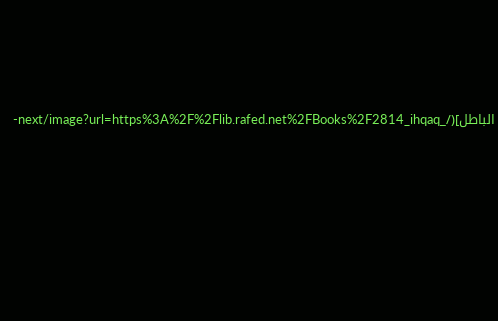الباطل](/_next/image?url=https%3A%2F%2Flib.rafed.net%2FBooks%2F2814_ihqaq-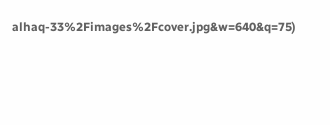alhaq-33%2Fimages%2Fcover.jpg&w=640&q=75)